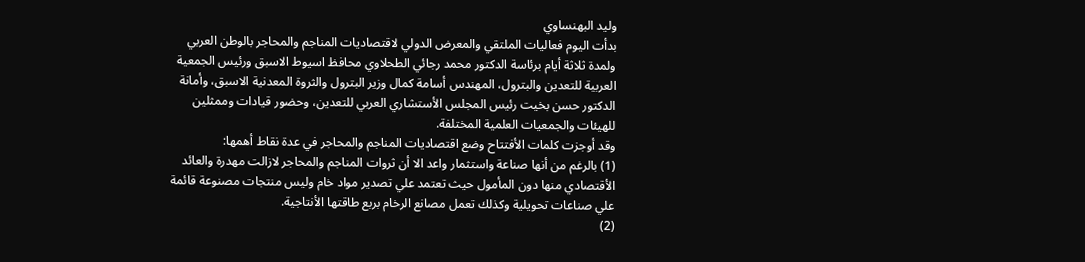وليد البهنساوي
بدأت اليوم فعاليات الملتقي والمعرض الدولي لاقتصاديات المناجم والمحاجر بالوطن العربي ولمدة ثلاثة أيام برئاسة الدكتور محمد رجائي الطحلاوي محافظ اسيوط الاسبق ورئيس الجمعية العربية للتعدين والبترول، المهندس أسامة كمال وزير البترول والثروة المعدنية الاسبق، وأمانة الدكتور حسن بخيت رئيس المجلس الأستشاري العربي للتعدين، وحضور قيادات وممثلين للهيئات والجمعيات العلمية المختلفة.
وقد أوجزت كلمات الأفتتاح وضع اقتصاديات المناجم والمحاجر في عدة نقاط أهمها:
(1) بالرغم من أنها صناعة واستثمار واعد الا أن ثروات المناجم والمحاجر لازالت مهدرة والعائد الأقتصادي منها دون المأمول حيث تعتمد علي تصدير مواد خام وليس منتجات مصنوعة قائمة علي صناعات تحويلية وكذلك تعمل مصانع الرخام بربع طاقتها الأنتاجية.
(2)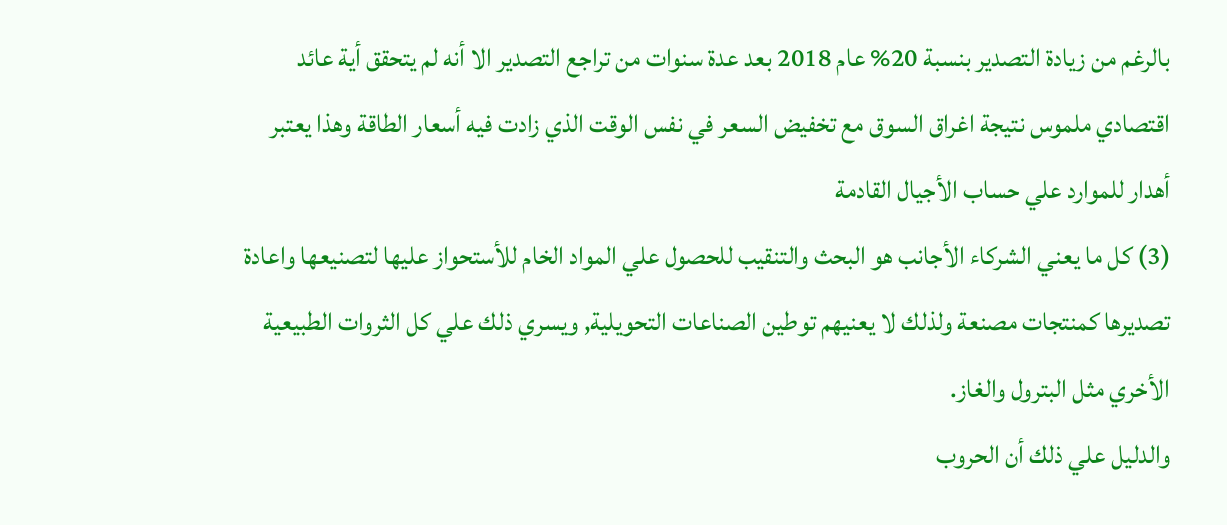بالرغم من زيادة التصدير بنسبة 20% عام 2018 بعد عدة سنوات من تراجع التصدير الا أنه لم يتحقق أية عائد اقتصادي ملموس نتيجة اغراق السوق مع تخفيض السعر في نفس الوقت الذي زادت فيه أسعار الطاقة وهذا يعتبر أهدار للموارد علي حساب الأجيال القادمة
(3) كل ما يعني الشركاء الأجانب هو البحث والتنقيب للحصول علي المواد الخام للأستحواز عليها لتصنيعها واعادة تصديرها كمنتجات مصنعة ولذلك لا يعنيهم توطين الصناعات التحويلية, ويسري ذلك علي كل الثروات الطبيعية الأخري مثل البترول والغاز.
والدليل علي ذلك أن الحروب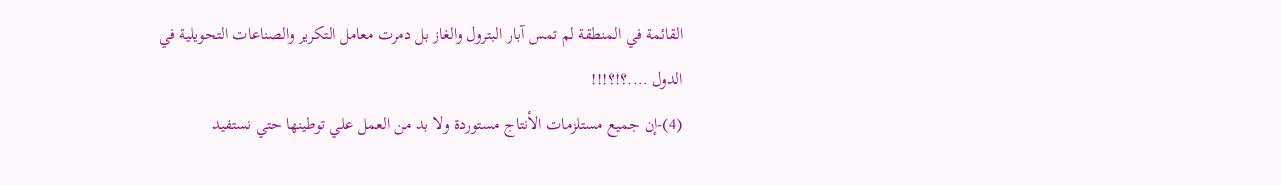القائمة في المنطقة لم تمس آبار البترول والغاز بل دمرت معامل التكرير والصناعات التحويلية في الدول ….؟!؟!!!
(4)-إن جميع مستلزمات الأنتاج مستوردة ولا بد من العمل علي توطينها حتي نستفيد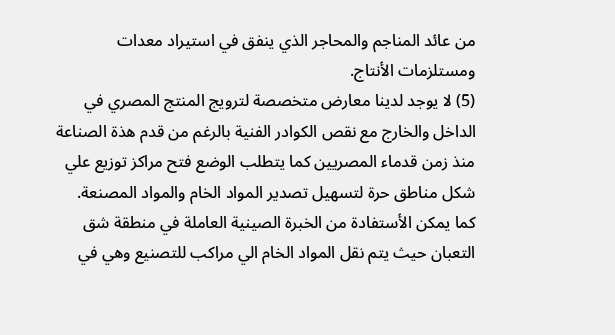من عائد المناجم والمحاجر الذي ينفق في استيراد معدات ومستلزمات الأنتاج.
(5) لا يوجد لدينا معارض متخصصة لترويج المنتج المصري في الداخل والخارج مع نقص الكوادر الفنية بالرغم من قدم هذة الصناعة منذ زمن قدماء المصريين كما يتطلب الوضع فتح مراكز توزيع علي شكل مناطق حرة لتسهيل تصدير المواد الخام والمواد المصنعة.
كما يمكن الأستفادة من الخبرة الصينية العاملة في منطقة شق التعبان حيث يتم نقل المواد الخام الي مراكب للتصنيع وهي في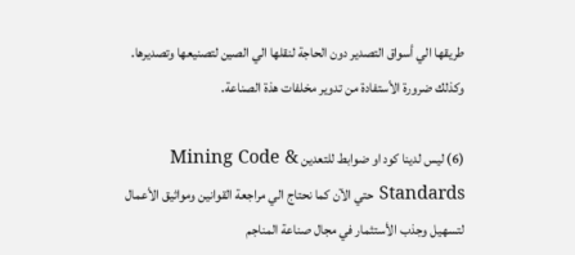طريقها الي أسواق التصدير دون الحاجة لنقلها الي الصين لتصنيعها وتصديرها. وكذلك ضرورة الأستفادة من تدوير مخلفات هذة الصناعة.

(6) ليس لدينا كود او ضوابط للتعدين Mining Code & Standards حتي الآن كما نحتاج الي مراجعة القوانين ومواثيق الأعمال لتسهيل وجذب الأستثمار في مجال صناعة المناجم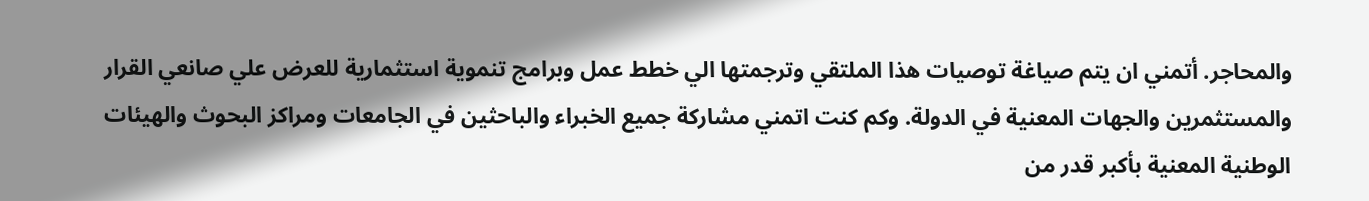والمحاجر. أتمني ان يتم صياغة توصيات هذا الملتقي وترجمتها الي خطط عمل وبرامج تنموية استثمارية للعرض علي صانعي القرار والمستثمرين والجهات المعنية في الدولة. وكم كنت اتمني مشاركة جميع الخبراء والباحثين في الجامعات ومراكز البحوث والهيئات الوطنية المعنية بأكبر قدر من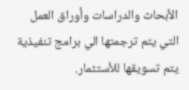الأبحاث والدراسات وأوراق العمل التي يتم ترجمتها الي برامج تنفيذية يتم تسويقها للأستثمار.